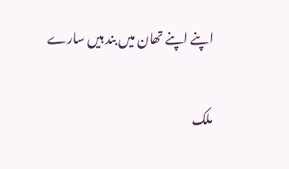اپنے اپنے تھان میں بند ہیں سارے

ملک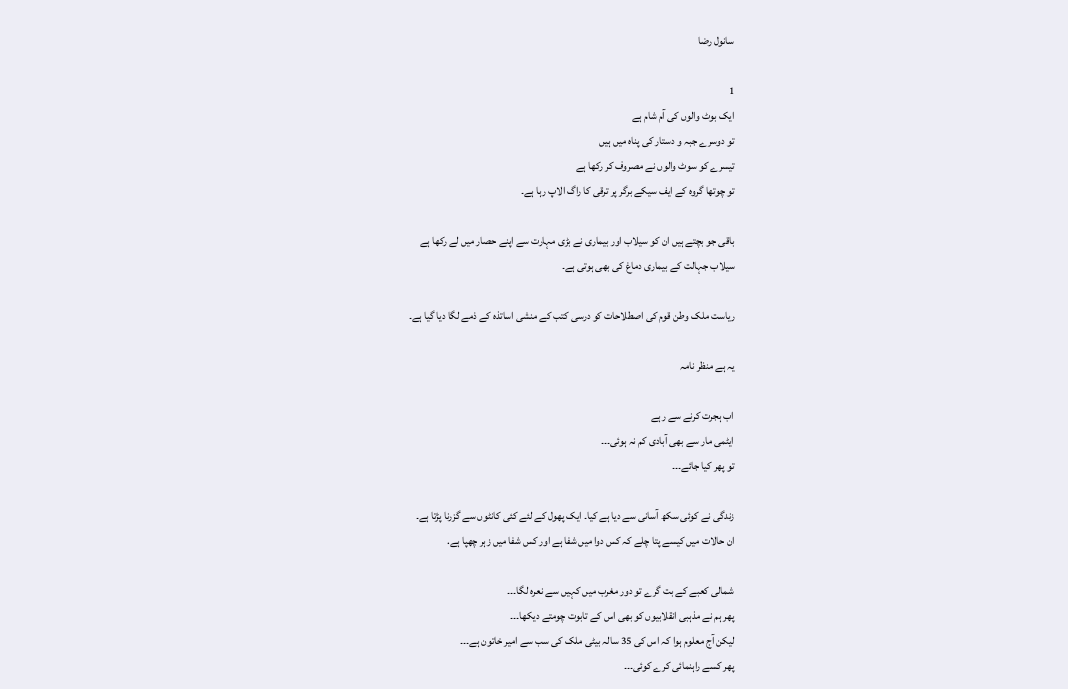سانول رضا

1
ایک بوٹ والوں کی آم شام ہے
تو دوسرے جبہ و دستار کی پناہ میں ہیں
تیسرے کو سوٹ والوں نے مصروف کر رکھا ہے
تو چوتھا گروہ کے ایف سیکے برگر پر ترقی کا راگ الاپ رہا ہے۔

باقی جو بچتے ہیں ان کو سیلاب اور بیماری نے بڑی مہارت سے اپنے حصار میں لے رکھا ہے
سیلاب جہالت کے بیماری دماغ کی بھی ہوتی ہے۔

ریاست ملک وطن قوم کی اصطلاحات کو درسی کتب کے منشی اساتذہ کے ذمے لگا دیا گیا ہے۔

یہ ہے منظر نامہ

اب ہجرت کرنے سے رہے
ایٹمی مار سے بھی آبادی کم نہ ہوئی۔۔۔
تو پھر کیا جائے۔۔۔

زندگی نے کوئی سکھ آسانی سے دیا ہے کیا۔ ایک پھول کے لئے کئی کانٹوں سے گزرنا پڑتا ہے۔
ان حالات میں کیسے پتا چلے کہ کس دوا میں شفا ہے اور کس شفا میں زہر چھپا ہے.

شمالی کعبے کے بت گرے تو دور مغرب میں کہیں سے نعرہ لگا۔۔۔
پھر ہم نے مذہبی انقلابیوں کو بھی اس کے تابوت چومتے دیکھا۔۔۔
لیکن آج معلوم ہوا کہ اس کی 35 سالہ بیٹی ملک کی سب سے امیر خاتون ہے۔۔۔
پھر کسے راہنمائی کرے کوئی۔۔۔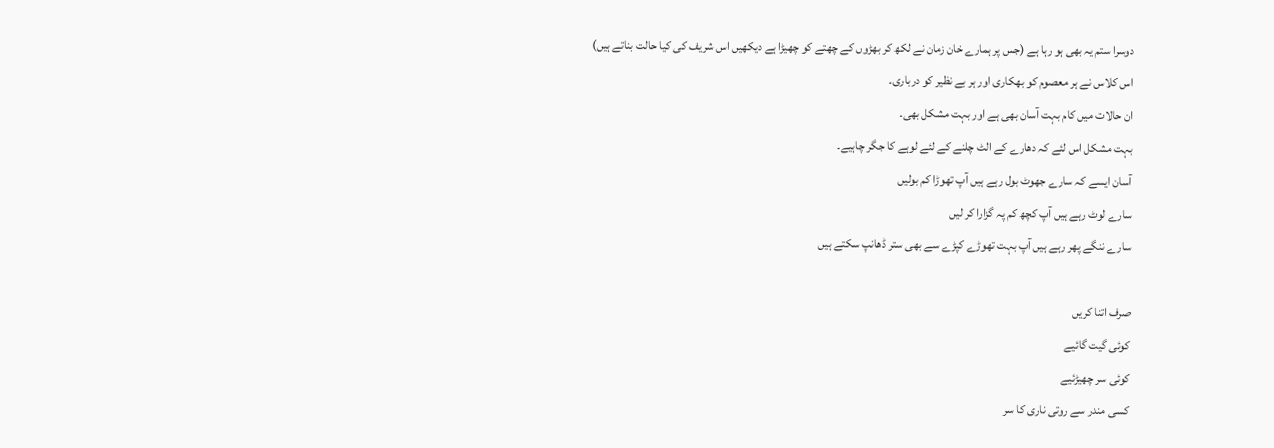دوسرا ستم یہ بھی ہو رہا ہے (جس پر ہمارے خان زمان نے لکھ کر بھڑوں کے چھتے کو چھیڑا ہے دیکھیں اس شریف کی کیا حالت بناتے ہیں) اس کلاس نے ہر معصوم کو بھکاری اور ہر بے نظیر کو درباری۔
ان حالات میں کام بہت آسان بھی ہے اور بہت مشکل بھی۔
بہت مشکل اس لئے کہ دھارے کے الٹ چلنے کے لئے لوہے کا جگر چاہیے۔
آسان ایسے کہ سارے جھوٹ بول رہے ہیں آپ تھوڑا کم بولیں
سارے لوٹ رہے ہیں آپ کچھ کم پہ گزارا کر لیں
سارے ننگے پھر رہے ہیں آپ بہت تھوڑے کپڑے سے بھی ستر ڈھانپ سکتے ہیں

صرف اتنا کریں
کوئی گیت گائیے
کوئی سر چھیڑئیے
کسی مندر سے روتی ناری کا سر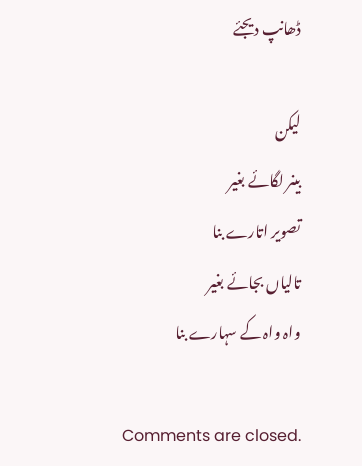ڈھانپ دیجئے

لیکن
بینر لگائے بغیر
تصویر اتارے بنا
تالیاں بجائے بغیر
واہ واہ کے سہارے بنا

Comments are closed.